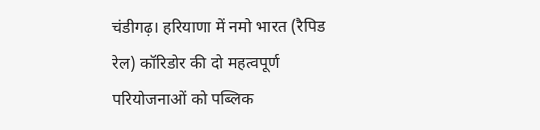चंडीगढ़। हरियाणा में नमो भारत (रैपिड रेल) कॉरिडोर की दो महत्वपूर्ण परियोजनाओं को पब्लिक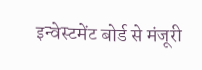इन्वेस्टमेंट बोर्ड से मंजूरी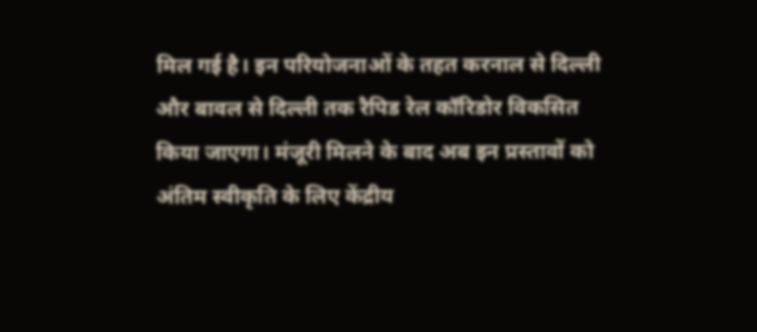मिल गई है। इन परियोजनाओं के तहत करनाल से दिल्ली और बावल से दिल्ली तक रैपिड रेल कॉरिडोर विकसित किया जाएगा। मंजूरी मिलने के बाद अब इन प्रस्तावों को अंतिम स्वीकृति के लिए केंद्रीय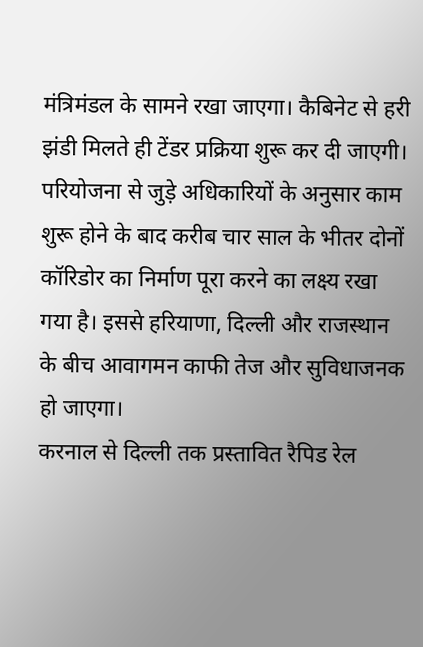मंत्रिमंडल के सामने रखा जाएगा। कैबिनेट से हरी झंडी मिलते ही टेंडर प्रक्रिया शुरू कर दी जाएगी।
परियोजना से जुड़े अधिकारियों के अनुसार काम शुरू होने के बाद करीब चार साल के भीतर दोनों कॉरिडोर का निर्माण पूरा करने का लक्ष्य रखा गया है। इससे हरियाणा, दिल्ली और राजस्थान के बीच आवागमन काफी तेज और सुविधाजनक हो जाएगा।
करनाल से दिल्ली तक प्रस्तावित रैपिड रेल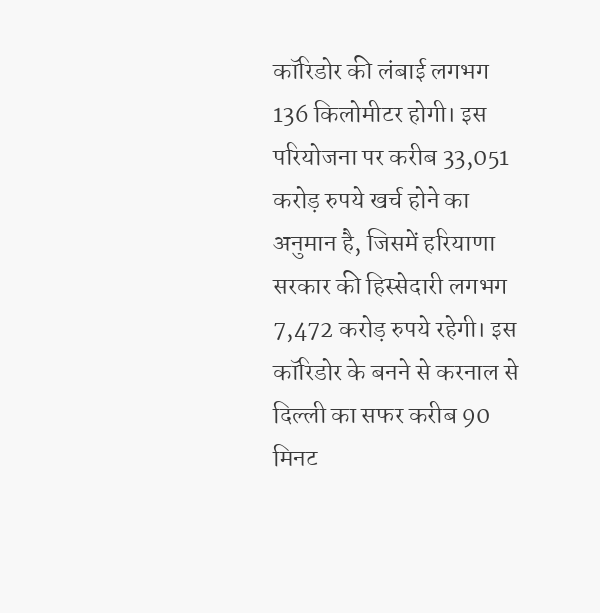कॉरिडोर की लंबाई लगभग 136 किलोमीटर होगी। इस परियोजना पर करीब 33,051 करोड़ रुपये खर्च होने का अनुमान है, जिसमें हरियाणा सरकार की हिस्सेदारी लगभग 7,472 करोड़ रुपये रहेगी। इस कॉरिडोर के बनने से करनाल से दिल्ली का सफर करीब 90 मिनट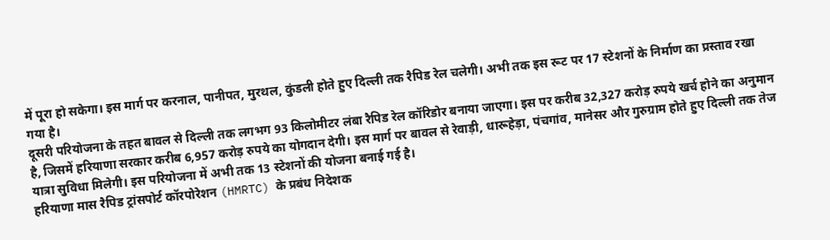में पूरा हो सकेगा। इस मार्ग पर करनाल, पानीपत, मुरथल, कुंडली होते हुए दिल्ली तक रैपिड रेल चलेगी। अभी तक इस रूट पर 17 स्टेशनों के निर्माण का प्रस्ताव रखा गया है।
दूसरी परियोजना के तहत बावल से दिल्ली तक लगभग 93 किलोमीटर लंबा रैपिड रेल कॉरिडोर बनाया जाएगा। इस पर करीब 32,327 करोड़ रुपये खर्च होने का अनुमान है, जिसमें हरियाणा सरकार करीब 6,957 करोड़ रुपये का योगदान देगी। इस मार्ग पर बावल से रेवाड़ी, धारूहेड़ा, पंचगांव, मानेसर और गुरुग्राम होते हुए दिल्ली तक तेज यात्रा सुविधा मिलेगी। इस परियोजना में अभी तक 13 स्टेशनों की योजना बनाई गई है।
हरियाणा मास रैपिड ट्रांसपोर्ट कॉरपोरेशन (HMRTC) के प्रबंध निदेशक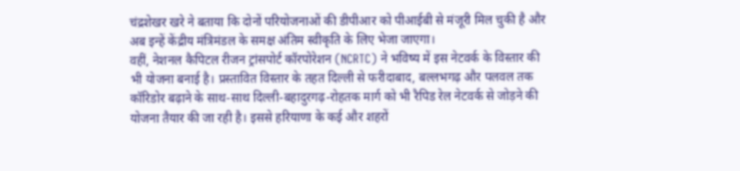चंद्रशेखर खरे ने बताया कि दोनों परियोजनाओं की डीपीआर को पीआईबी से मंजूरी मिल चुकी है और अब इन्हें केंद्रीय मंत्रिमंडल के समक्ष अंतिम स्वीकृति के लिए भेजा जाएगा।
वहीं, नेशनल कैपिटल रीजन ट्रांसपोर्ट कॉरपोरेशन (NCRTC) ने भविष्य में इस नेटवर्क के विस्तार की भी योजना बनाई है। प्रस्तावित विस्तार के तहत दिल्ली से फरीदाबाद, बल्लभगढ़ और पलवल तक कॉरिडोर बढ़ाने के साथ-साथ दिल्ली-बहादुरगढ़-रोहतक मार्ग को भी रैपिड रेल नेटवर्क से जोड़ने की योजना तैयार की जा रही है। इससे हरियाणा के कई और शहरों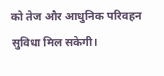को तेज और आधुनिक परिवहन सुविधा मिल सकेगी।